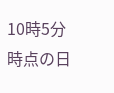10時5分時点の日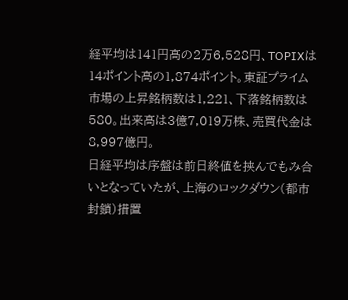経平均は141円高の2万6,528円、TOPIXは14ポイント高の1,874ポイント。東証プライム市場の上昇銘柄数は1,221、下落銘柄数は580。出来高は3億7,019万株、売買代金は8,997億円。
日経平均は序盤は前日終値を挟んでもみ合いとなっていたが、上海のロックダウン(都市封鎖)措置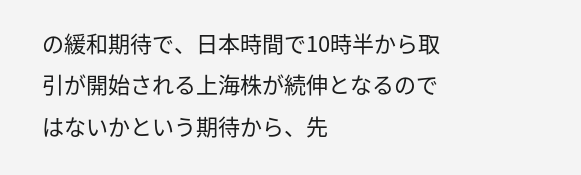の緩和期待で、日本時間で10時半から取引が開始される上海株が続伸となるのではないかという期待から、先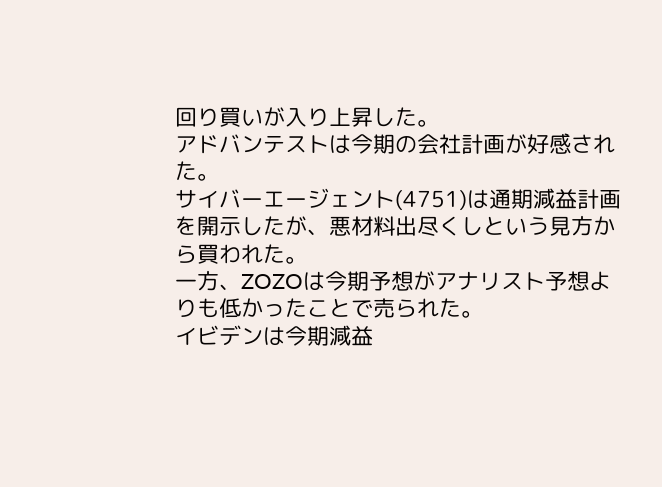回り買いが入り上昇した。
アドバンテストは今期の会社計画が好感された。
サイバーエージェント(4751)は通期減益計画を開示したが、悪材料出尽くしという見方から買われた。
一方、ZOZOは今期予想がアナリスト予想よりも低かったことで売られた。
イビデンは今期減益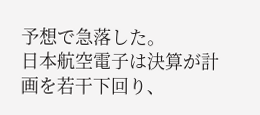予想で急落した。
日本航空電子は決算が計画を若干下回り、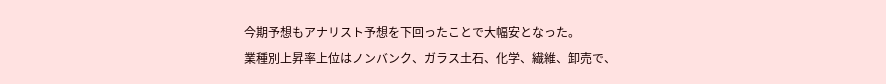今期予想もアナリスト予想を下回ったことで大幅安となった。
業種別上昇率上位はノンバンク、ガラス土石、化学、繊維、卸売で、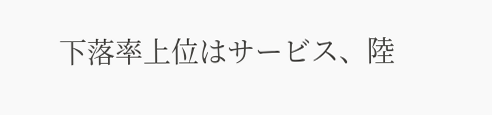下落率上位はサービス、陸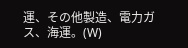運、その他製造、電力ガス、海運。(W)